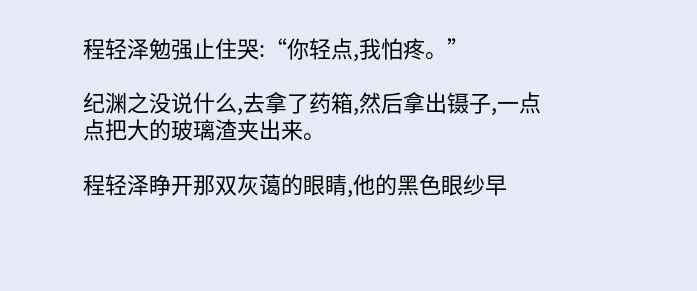程轻泽勉强止住哭:“你轻点,我怕疼。”

纪渊之没说什么,去拿了药箱,然后拿出镊子,一点点把大的玻璃渣夹出来。

程轻泽睁开那双灰蔼的眼睛,他的黑色眼纱早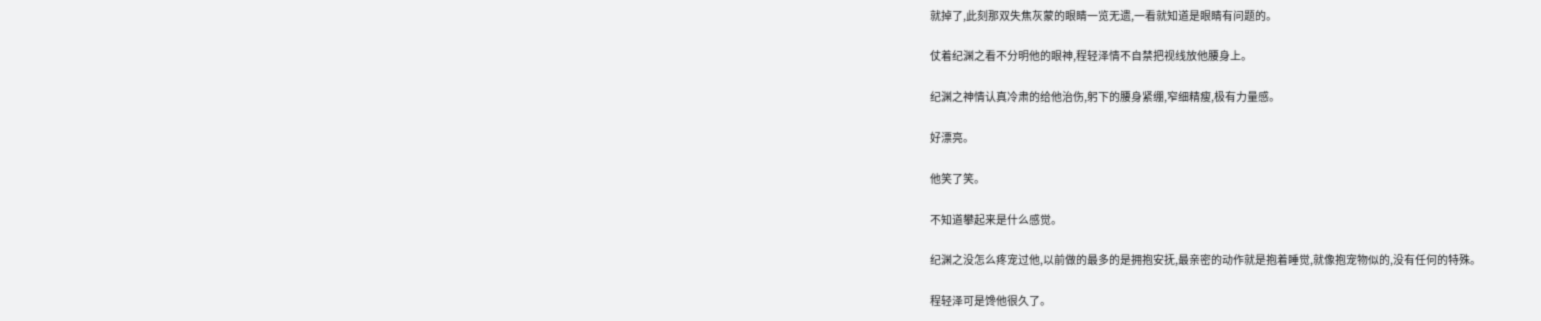就掉了,此刻那双失焦灰蒙的眼睛一览无遗,一看就知道是眼睛有问题的。

仗着纪渊之看不分明他的眼神,程轻泽情不自禁把视线放他腰身上。

纪渊之神情认真冷肃的给他治伤,躬下的腰身紧绷,窄细精瘦,极有力量感。

好漂亮。

他笑了笑。

不知道攀起来是什么感觉。

纪渊之没怎么疼宠过他,以前做的最多的是拥抱安抚,最亲密的动作就是抱着睡觉,就像抱宠物似的,没有任何的特殊。

程轻泽可是馋他很久了。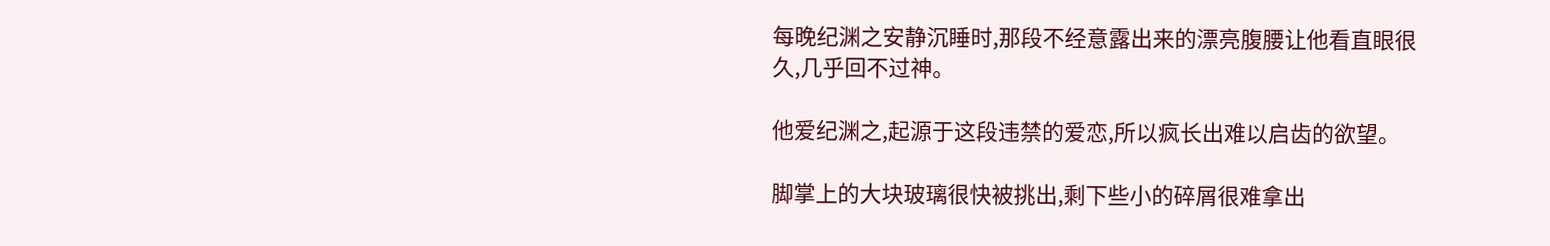每晚纪渊之安静沉睡时,那段不经意露出来的漂亮腹腰让他看直眼很久,几乎回不过神。

他爱纪渊之,起源于这段违禁的爱恋,所以疯长出难以启齿的欲望。

脚掌上的大块玻璃很快被挑出,剩下些小的碎屑很难拿出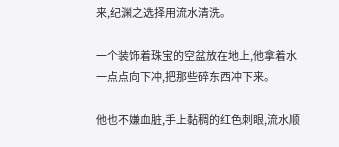来,纪渊之选择用流水清洗。

一个装饰着珠宝的空盆放在地上,他拿着水一点点向下冲,把那些碎东西冲下来。

他也不嫌血脏,手上黏稠的红色刺眼,流水顺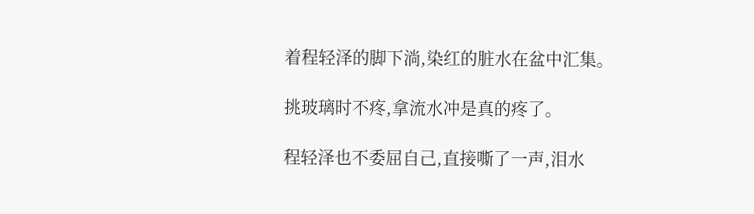着程轻泽的脚下淌,染红的脏水在盆中汇集。

挑玻璃时不疼,拿流水冲是真的疼了。

程轻泽也不委屈自己,直接嘶了一声,泪水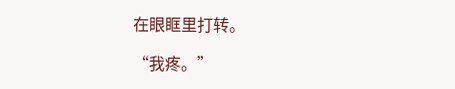在眼眶里打转。

“我疼。”